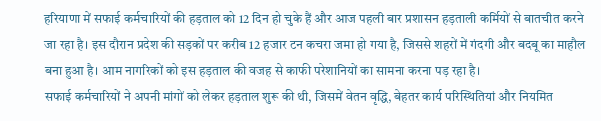हरियाणा में सफाई कर्मचारियों की हड़ताल को 12 दिन हो चुके हैं और आज पहली बार प्रशासन हड़ताली कर्मियों से बातचीत करने जा रहा है। इस दौरान प्रदेश की सड़कों पर करीब 12 हजार टन कचरा जमा हो गया है, जिससे शहरों में गंदगी और बदबू का माहौल बना हुआ है। आम नागरिकों को इस हड़ताल की वजह से काफी परेशानियों का सामना करना पड़ रहा है।
सफाई कर्मचारियों ने अपनी मांगों को लेकर हड़ताल शुरू की थी, जिसमें वेतन वृद्धि, बेहतर कार्य परिस्थितियां और नियमित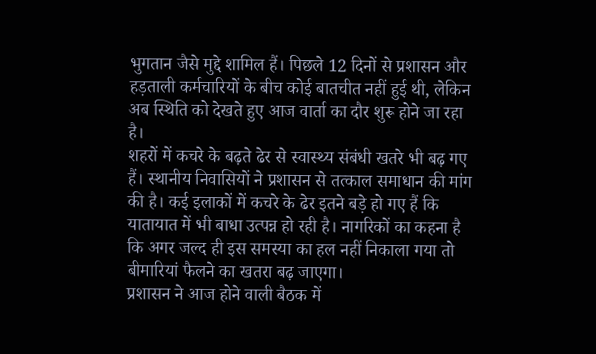भुगतान जैसे मुद्दे शामिल हैं। पिछले 12 दिनों से प्रशासन और हड़ताली कर्मचारियों के बीच कोई बातचीत नहीं हुई थी, लेकिन अब स्थिति को देखते हुए आज वार्ता का दौर शुरू होने जा रहा है।
शहरों में कचरे के बढ़ते ढेर से स्वास्थ्य संबंधी खतरे भी बढ़ गए हैं। स्थानीय निवासियों ने प्रशासन से तत्काल समाधान की मांग की है। कई इलाकों में कचरे के ढेर इतने बड़े हो गए हैं कि यातायात में भी बाधा उत्पन्न हो रही है। नागरिकों का कहना है कि अगर जल्द ही इस समस्या का हल नहीं निकाला गया तो बीमारियां फैलने का खतरा बढ़ जाएगा।
प्रशासन ने आज होने वाली बैठक में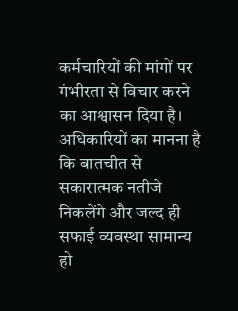कर्मचारियों की मांगों पर गंभीरता से विचार करने का आश्वासन दिया है। अधिकारियों का मानना है कि बातचीत से सकारात्मक नतीजे निकलेंगे और जल्द ही सफाई व्यवस्था सामान्य हो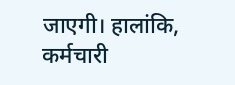जाएगी। हालांकि, कर्मचारी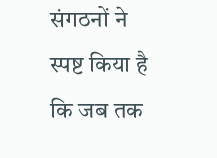संगठनों ने स्पष्ट किया है कि जब तक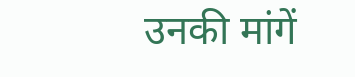उनकी मांगें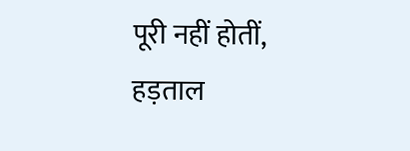पूरी नहीं होतीं, हड़ताल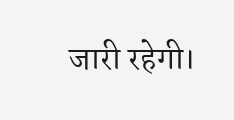जारी रहेगी।